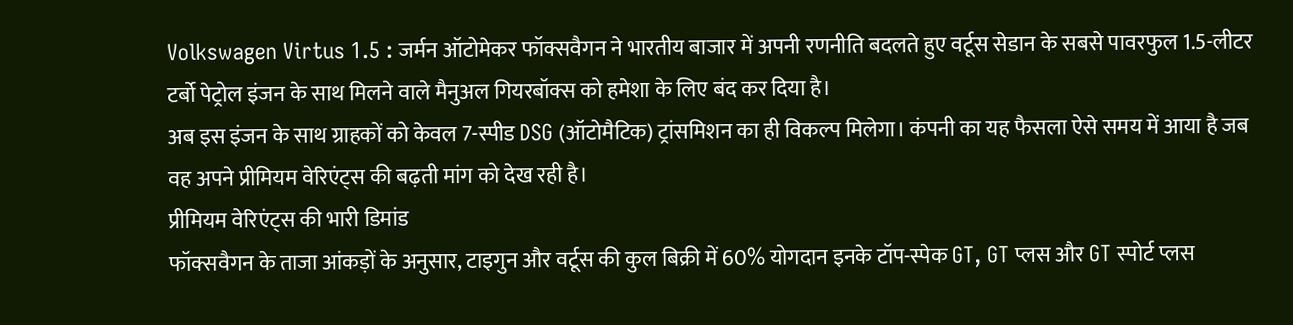Volkswagen Virtus 1.5 : जर्मन ऑटोमेकर फॉक्सवैगन ने भारतीय बाजार में अपनी रणनीति बदलते हुए वर्टूस सेडान के सबसे पावरफुल 1.5-लीटर टर्बो पेट्रोल इंजन के साथ मिलने वाले मैनुअल गियरबॉक्स को हमेशा के लिए बंद कर दिया है।
अब इस इंजन के साथ ग्राहकों को केवल 7-स्पीड DSG (ऑटोमैटिक) ट्रांसमिशन का ही विकल्प मिलेगा। कंपनी का यह फैसला ऐसे समय में आया है जब वह अपने प्रीमियम वेरिएंट्स की बढ़ती मांग को देख रही है।
प्रीमियम वेरिएंट्स की भारी डिमांड
फॉक्सवैगन के ताजा आंकड़ों के अनुसार, टाइगुन और वर्टूस की कुल बिक्री में 60% योगदान इनके टॉप-स्पेक GT, GT प्लस और GT स्पोर्ट प्लस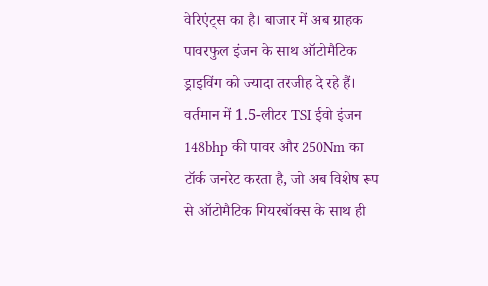वेरिएंट्स का है। बाजार में अब ग्राहक पावरफुल इंजन के साथ ऑटोमैटिक ड्राइविंग को ज्यादा तरजीह दे रहे हैं। वर्तमान में 1.5-लीटर TSI ईवो इंजन 148bhp की पावर और 250Nm का टॉर्क जनरेट करता है, जो अब विशेष रूप से ऑटोमैटिक गियरबॉक्स के साथ ही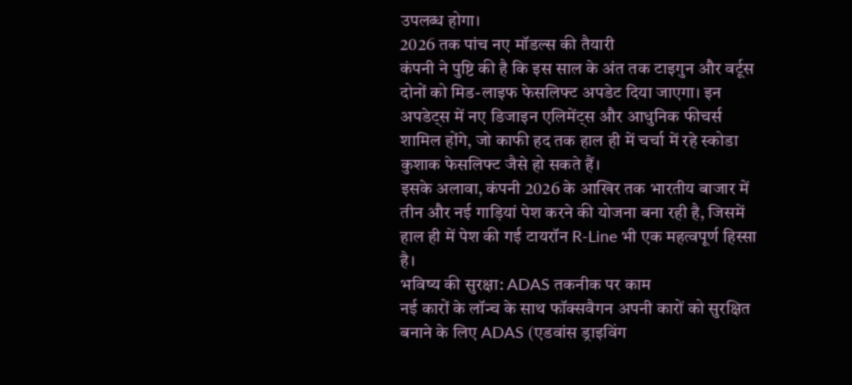उपलब्ध होगा।
2026 तक पांच नए मॉडल्स की तैयारी
कंपनी ने पुष्टि की है कि इस साल के अंत तक टाइगुन और वर्टूस दोनों को मिड-लाइफ फेसलिफ्ट अपडेट दिया जाएगा। इन अपडेट्स में नए डिजाइन एलिमेंट्स और आधुनिक फीचर्स शामिल होंगे, जो काफी हद तक हाल ही में चर्चा में रहे स्कोडा कुशाक फेसलिफ्ट जैसे हो सकते हैं।
इसके अलावा, कंपनी 2026 के आखिर तक भारतीय बाजार में तीन और नई गाड़ियां पेश करने की योजना बना रही है, जिसमें हाल ही में पेश की गई टायरॉन R-Line भी एक महत्वपूर्ण हिस्सा है।
भविष्य की सुरक्षा: ADAS तकनीक पर काम
नई कारों के लॉन्च के साथ फॉक्सवैगन अपनी कारों को सुरक्षित बनाने के लिए ADAS (एडवांस ड्राइविंग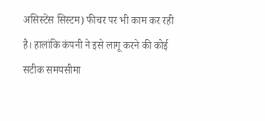असिस्टेंस सिस्टम) फीचर पर भी काम कर रही है। हालांकि कंपनी ने इसे लागू करने की कोई सटीक समयसीमा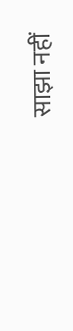साझा नहीं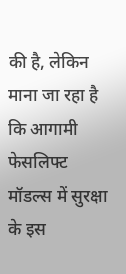की है, लेकिन माना जा रहा है कि आगामी फेसलिफ्ट मॉडल्स में सुरक्षा के इस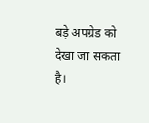बड़े अपग्रेड को देखा जा सकता है।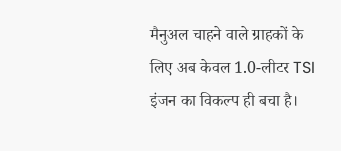मैनुअल चाहने वाले ग्राहकों के लिए अब केवल 1.0-लीटर TSI इंजन का विकल्प ही बचा है।